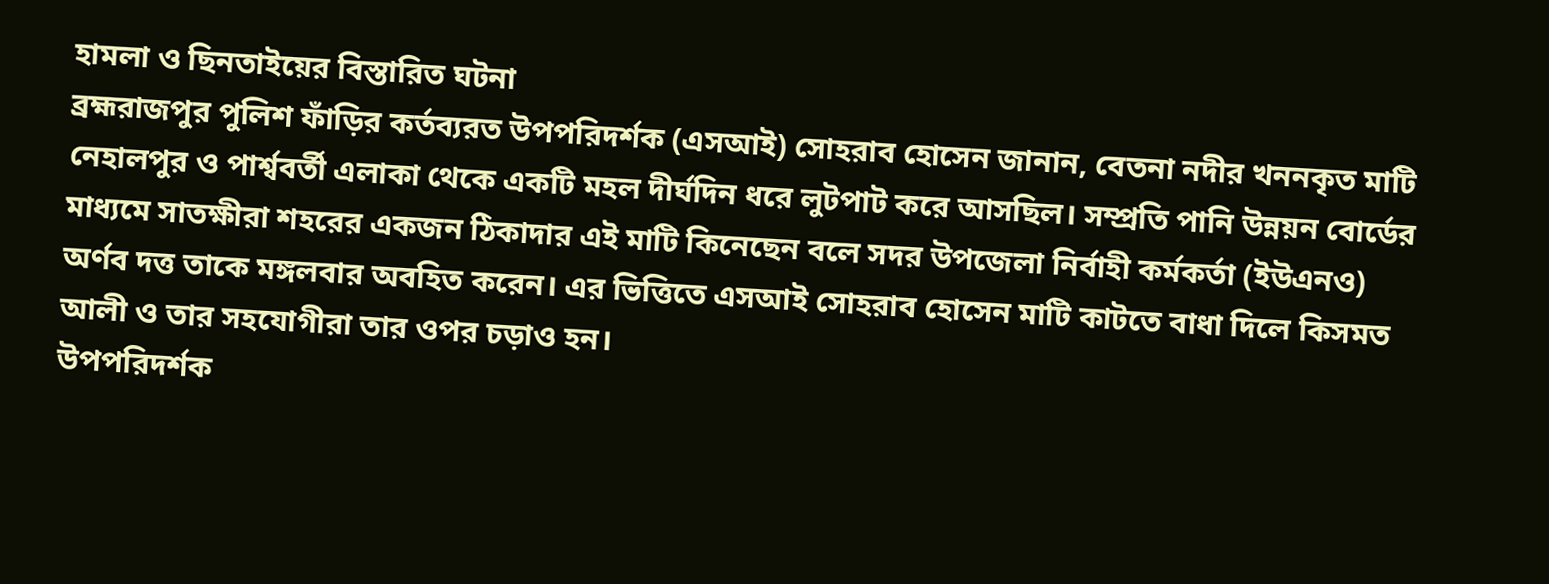হামলা ও ছিনতাইয়ের বিস্তারিত ঘটনা
ব্রহ্মরাজপুর পুলিশ ফাঁড়ির কর্তব্যরত উপপরিদর্শক (এসআই) সোহরাব হোসেন জানান, বেতনা নদীর খননকৃত মাটি নেহালপুর ও পার্শ্ববর্তী এলাকা থেকে একটি মহল দীর্ঘদিন ধরে লুটপাট করে আসছিল। সম্প্রতি পানি উন্নয়ন বোর্ডের মাধ্যমে সাতক্ষীরা শহরের একজন ঠিকাদার এই মাটি কিনেছেন বলে সদর উপজেলা নির্বাহী কর্মকর্তা (ইউএনও) অর্ণব দত্ত তাকে মঙ্গলবার অবহিত করেন। এর ভিত্তিতে এসআই সোহরাব হোসেন মাটি কাটতে বাধা দিলে কিসমত আলী ও তার সহযোগীরা তার ওপর চড়াও হন।
উপপরিদর্শক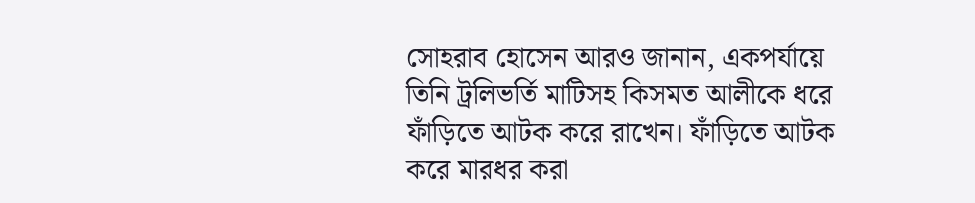সোহরাব হোসেন আরও জানান, একপর্যায়ে তিনি ট্রলিভর্তি মাটিসহ কিসমত আলীকে ধরে ফাঁড়িতে আটক করে রাখেন। ফাঁড়িতে আটক করে মারধর করা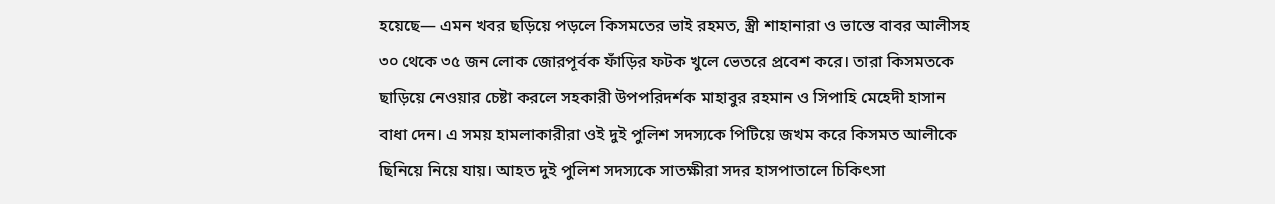হয়েছে— এমন খবর ছড়িয়ে পড়লে কিসমতের ভাই রহমত, স্ত্রী শাহানারা ও ভাস্তে বাবর আলীসহ ৩০ থেকে ৩৫ জন লোক জোরপূর্বক ফাঁড়ির ফটক খুলে ভেতরে প্রবেশ করে। তারা কিসমতকে ছাড়িয়ে নেওয়ার চেষ্টা করলে সহকারী উপপরিদর্শক মাহাবুর রহমান ও সিপাহি মেহেদী হাসান বাধা দেন। এ সময় হামলাকারীরা ওই দুই পুলিশ সদস্যকে পিটিয়ে জখম করে কিসমত আলীকে ছিনিয়ে নিয়ে যায়। আহত দুই পুলিশ সদস্যকে সাতক্ষীরা সদর হাসপাতালে চিকিৎসা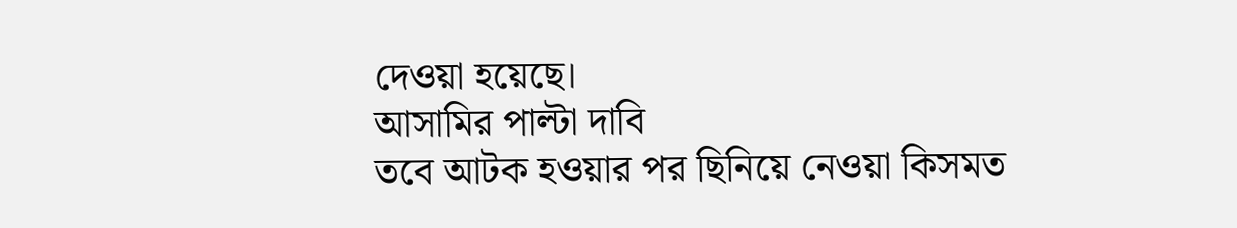দেওয়া হয়েছে।
আসামির পাল্টা দাবি
তবে আটক হওয়ার পর ছিনিয়ে নেওয়া কিসমত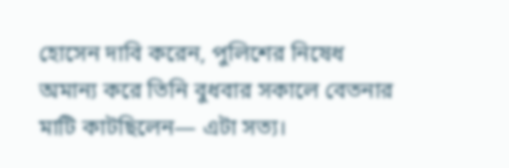হোসেন দাবি করেন, পুলিশের নিষেধ অমান্য করে তিনি বুধবার সকালে বেতনার মাটি কাটছিলেন— এটা সত্য।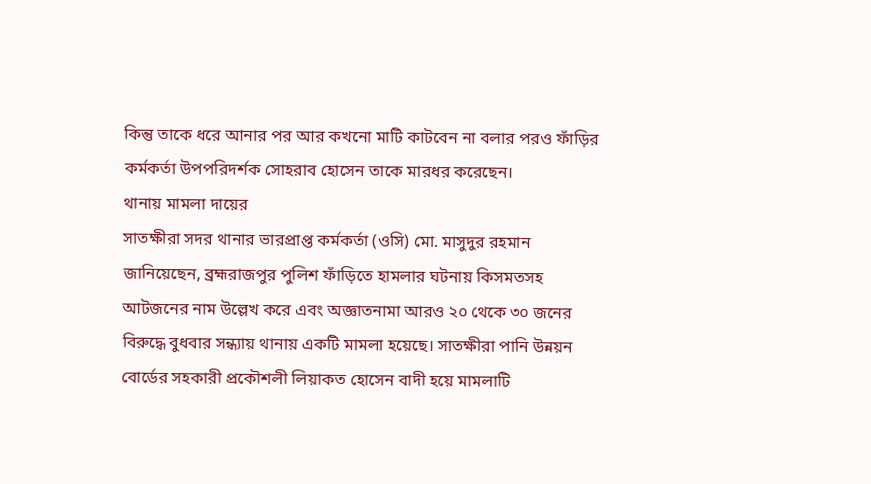কিন্তু তাকে ধরে আনার পর আর কখনো মাটি কাটবেন না বলার পরও ফাঁড়ির কর্মকর্তা উপপরিদর্শক সোহরাব হোসেন তাকে মারধর করেছেন।
থানায় মামলা দায়ের
সাতক্ষীরা সদর থানার ভারপ্রাপ্ত কর্মকর্তা (ওসি) মো. মাসুদুর রহমান জানিয়েছেন, ব্রহ্মরাজপুর পুলিশ ফাঁড়িতে হামলার ঘটনায় কিসমতসহ আটজনের নাম উল্লেখ করে এবং অজ্ঞাতনামা আরও ২০ থেকে ৩০ জনের বিরুদ্ধে বুধবার সন্ধ্যায় থানায় একটি মামলা হয়েছে। সাতক্ষীরা পানি উন্নয়ন বোর্ডের সহকারী প্রকৌশলী লিয়াকত হোসেন বাদী হয়ে মামলাটি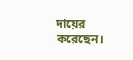দায়ের করেছেন।